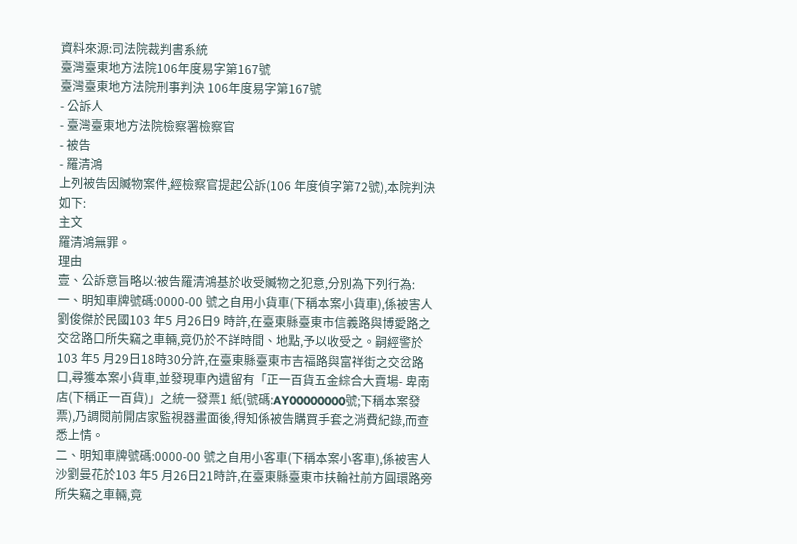資料來源:司法院裁判書系統
臺灣臺東地方法院106年度易字第167號
臺灣臺東地方法院刑事判決 106年度易字第167號
- 公訴人
- 臺灣臺東地方法院檢察署檢察官
- 被告
- 羅清鴻
上列被告因贓物案件,經檢察官提起公訴(106 年度偵字第72號),本院判決如下:
主文
羅清鴻無罪。
理由
壹、公訴意旨略以:被告羅清鴻基於收受贓物之犯意,分別為下列行為:
一、明知車牌號碼:0000-00 號之自用小貨車(下稱本案小貨車),係被害人劉俊傑於民國103 年5 月26日9 時許,在臺東縣臺東市信義路與博愛路之交岔路口所失竊之車輛,竟仍於不詳時間、地點,予以收受之。嗣經警於103 年5 月29日18時30分許,在臺東縣臺東市吉福路與富祥街之交岔路口,尋獲本案小貨車,並發現車內遺留有「正一百貨五金綜合大賣場- 卑南店(下稱正一百貨)」之統一發票1 紙(號碼:AY00000000號;下稱本案發票),乃調閱前開店家監視器畫面後,得知係被告購買手套之消費紀錄,而查悉上情。
二、明知車牌號碼:0000-00 號之自用小客車(下稱本案小客車),係被害人沙劉曼花於103 年5 月26日21時許,在臺東縣臺東市扶輪社前方圓環路旁所失竊之車輛,竟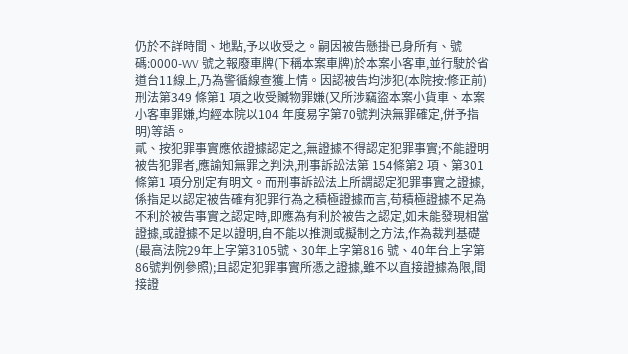仍於不詳時間、地點,予以收受之。嗣因被告懸掛已身所有、號碼:0000-WV 號之報廢車牌(下稱本案車牌)於本案小客車,並行駛於省道台11線上,乃為警循線查獲上情。因認被告均涉犯(本院按:修正前)刑法第349 條第1 項之收受贓物罪嫌(又所涉竊盜本案小貨車、本案小客車罪嫌,均經本院以104 年度易字第70號判決無罪確定,併予指明)等語。
貳、按犯罪事實應依證據認定之,無證據不得認定犯罪事實;不能證明被告犯罪者,應諭知無罪之判決,刑事訴訟法第 154條第2 項、第301 條第1 項分別定有明文。而刑事訴訟法上所謂認定犯罪事實之證據,係指足以認定被告確有犯罪行為之積極證據而言,苟積極證據不足為不利於被告事實之認定時,即應為有利於被告之認定,如未能發現相當證據,或證據不足以證明,自不能以推測或擬制之方法,作為裁判基礎(最高法院29年上字第3105號、30年上字第816 號、40年台上字第86號判例參照);且認定犯罪事實所憑之證據,雖不以直接證據為限,間接證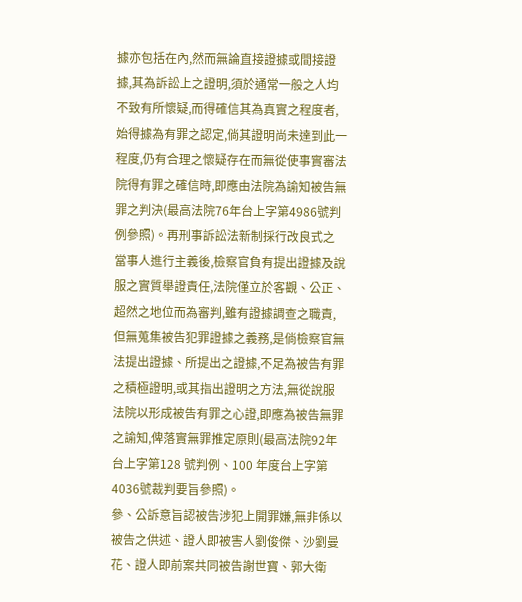據亦包括在內,然而無論直接證據或間接證據,其為訴訟上之證明,須於通常一般之人均不致有所懷疑,而得確信其為真實之程度者,始得據為有罪之認定,倘其證明尚未達到此一程度,仍有合理之懷疑存在而無從使事實審法院得有罪之確信時,即應由法院為諭知被告無罪之判決(最高法院76年台上字第4986號判例參照)。再刑事訴訟法新制採行改良式之當事人進行主義後,檢察官負有提出證據及說服之實質舉證責任,法院僅立於客觀、公正、超然之地位而為審判,雖有證據調查之職責,但無蒐集被告犯罪證據之義務,是倘檢察官無法提出證據、所提出之證據,不足為被告有罪之積極證明,或其指出證明之方法,無從說服法院以形成被告有罪之心證,即應為被告無罪之諭知,俾落實無罪推定原則(最高法院92年台上字第128 號判例、100 年度台上字第4036號裁判要旨參照)。
參、公訴意旨認被告涉犯上開罪嫌,無非係以被告之供述、證人即被害人劉俊傑、沙劉曼花、證人即前案共同被告謝世寶、郭大衛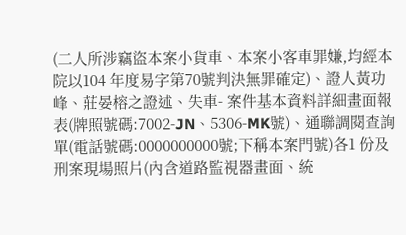(二人所涉竊盜本案小貨車、本案小客車罪嫌,均經本院以104 年度易字第70號判決無罪確定)、證人黃功峰、莊晏榕之證述、失車- 案件基本資料詳細畫面報表(牌照號碼:7002-JN、5306-MK號)、通聯調閱查詢單(電話號碼:0000000000號;下稱本案門號)各1 份及刑案現場照片(內含道路監視器畫面、統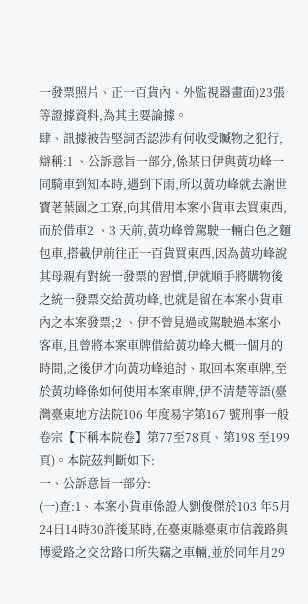一發票照片、正一百貨內、外監視器畫面)23張等證據資料,為其主要論據。
肆、訊據被告堅詞否認涉有何收受贓物之犯行,辯稱:1 、公訴意旨一部分,係某日伊與黃功峰一同騎車到知本時,遇到下雨,所以黃功峰就去謝世寶荖葉園之工寮,向其借用本案小貨車去買東西,而於借車2 、3 天前,黃功峰曾駕駛一輛白色之麵包車,搭載伊前往正一百貨買東西,因為黃功峰說其母親有對統一發票的習慣,伊就順手將購物後之統一發票交給黃功峰,也就是留在本案小貨車內之本案發票;2 、伊不曾見過或駕駛過本案小客車,且曾將本案車牌借給黃功峰大概一個月的時間,之後伊才向黃功峰追討、取回本案車牌,至於黃功峰係如何使用本案車牌,伊不清楚等語(臺灣臺東地方法院106 年度易字第167 號刑事一般卷宗【下稱本院卷】第77至78頁、第198 至199 頁)。本院茲判斷如下:
一、公訴意旨一部分:
(一)查:1、本案小貨車係證人劉俊傑於103 年5月24日14時30許後某時,在臺東縣臺東市信義路與博愛路之交岔路口所失竊之車輛,並於同年月29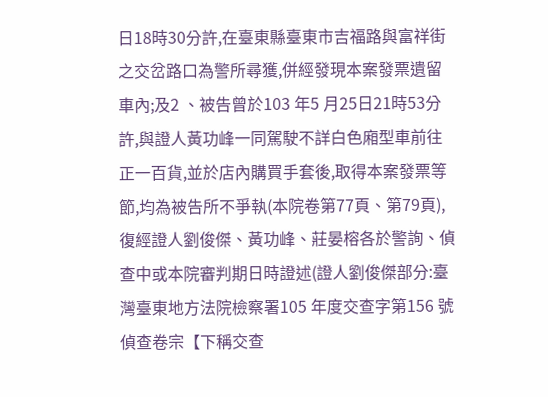日18時30分許,在臺東縣臺東市吉福路與富祥街之交岔路口為警所尋獲,併經發現本案發票遺留車內;及2 、被告曾於103 年5 月25日21時53分許,與證人黃功峰一同駕駛不詳白色廂型車前往正一百貨,並於店內購買手套後,取得本案發票等節,均為被告所不爭執(本院卷第77頁、第79頁),復經證人劉俊傑、黃功峰、莊晏榕各於警詢、偵查中或本院審判期日時證述(證人劉俊傑部分:臺灣臺東地方法院檢察署105 年度交查字第156 號偵查卷宗【下稱交查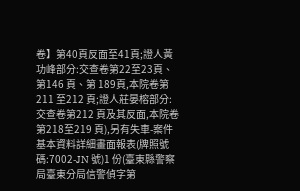卷】第40頁反面至41頁;證人黃功峰部分:交查卷第22至23頁、第146 頁、第 189頁,本院卷第211 至212 頁;證人莊晏榕部分:交查卷第212 頁及其反面,本院卷第218至219 頁),另有失車-案件基本資料詳細畫面報表(牌照號碼:7002-JN 號)1 份(臺東縣警察局臺東分局信警偵字第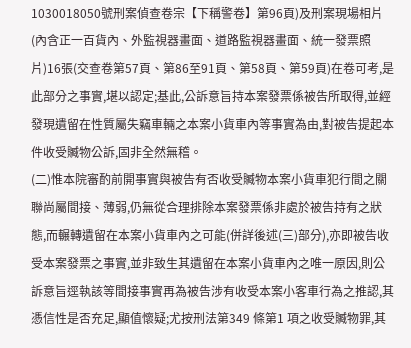1030018050號刑案偵查卷宗【下稱警卷】第96頁)及刑案現場相片(內含正一百貨內、外監視器畫面、道路監視器畫面、統一發票照片)16張(交查卷第57頁、第86至91頁、第58頁、第59頁)在卷可考,是此部分之事實,堪以認定;基此,公訴意旨持本案發票係被告所取得,並經發現遺留在性質屬失竊車輛之本案小貨車內等事實為由,對被告提起本件收受贓物公訴,固非全然無稽。
(二)惟本院審酌前開事實與被告有否收受贓物本案小貨車犯行間之關聯尚屬間接、薄弱,仍無從合理排除本案發票係非處於被告持有之狀態,而輾轉遺留在本案小貨車內之可能(併詳後述(三)部分),亦即被告收受本案發票之事實,並非致生其遺留在本案小貨車內之唯一原因,則公訴意旨逕執該等間接事實再為被告涉有收受本案小客車行為之推認,其憑信性是否充足,顯值懷疑;尤按刑法第349 條第1 項之收受贓物罪,其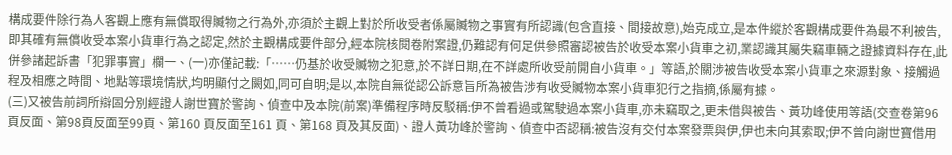構成要件除行為人客觀上應有無償取得贓物之行為外,亦須於主觀上對於所收受者係屬贓物之事實有所認識(包含直接、間接故意),始克成立,是本件縱於客觀構成要件為最不利被告,即其確有無償收受本案小貨車行為之認定,然於主觀構成要件部分,經本院核閱卷附案證,仍難認有何足供參照審認被告於收受本案小貨車之初,業認識其屬失竊車輛之證據資料存在,此併參諸起訴書「犯罪事實」欄一、(一)亦僅記載:「……仍基於收受贓物之犯意,於不詳日期,在不詳處所收受前開自小貨車。」等語,於關涉被告收受本案小貨車之來源對象、接觸過程及相應之時間、地點等環境情狀,均明顯付之闕如,同可自明;是以,本院自無從認公訴意旨所為被告涉有收受贓物本案小貨車犯行之指摘,係屬有據。
(三)又被告前詞所辯固分別經證人謝世寶於警詢、偵查中及本院(前案)準備程序時反駁稱:伊不曾看過或駕駛過本案小貨車,亦未竊取之,更未借與被告、黃功峰使用等語(交查卷第96頁反面、第98頁反面至99頁、第160 頁反面至161 頁、第168 頁及其反面)、證人黃功峰於警詢、偵查中否認稱:被告沒有交付本案發票與伊,伊也未向其索取;伊不曾向謝世寶借用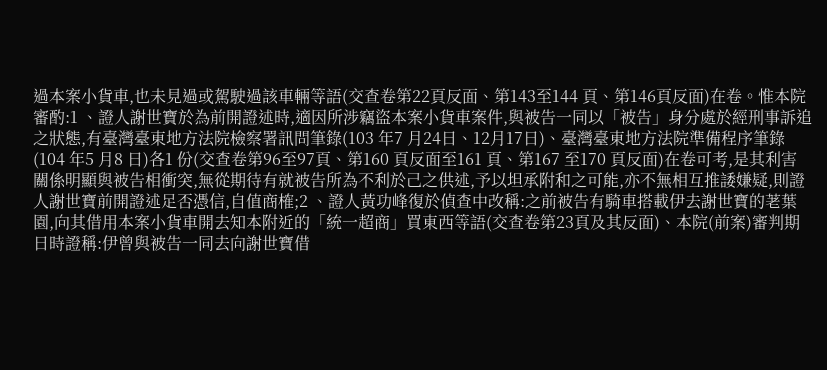過本案小貨車,也未見過或駕駛過該車輛等語(交查卷第22頁反面、第143至144 頁、第146頁反面)在卷。惟本院審酌:1 、證人謝世寶於為前開證述時,適因所涉竊盜本案小貨車案件,與被告一同以「被告」身分處於經刑事訴追之狀態,有臺灣臺東地方法院檢察署訊問筆錄(103 年7 月24日、12月17日)、臺灣臺東地方法院準備程序筆錄(104 年5 月8 日)各1 份(交查卷第96至97頁、第160 頁反面至161 頁、第167 至170 頁反面)在卷可考,是其利害關係明顯與被告相衝突,無從期待有就被告所為不利於己之供述,予以坦承附和之可能,亦不無相互推諉嫌疑,則證人謝世寶前開證述足否憑信,自值商榷;2 、證人黃功峰復於偵查中改稱:之前被告有騎車搭載伊去謝世寶的荖葉園,向其借用本案小貨車開去知本附近的「統一超商」買東西等語(交查卷第23頁及其反面)、本院(前案)審判期日時證稱:伊曾與被告一同去向謝世寶借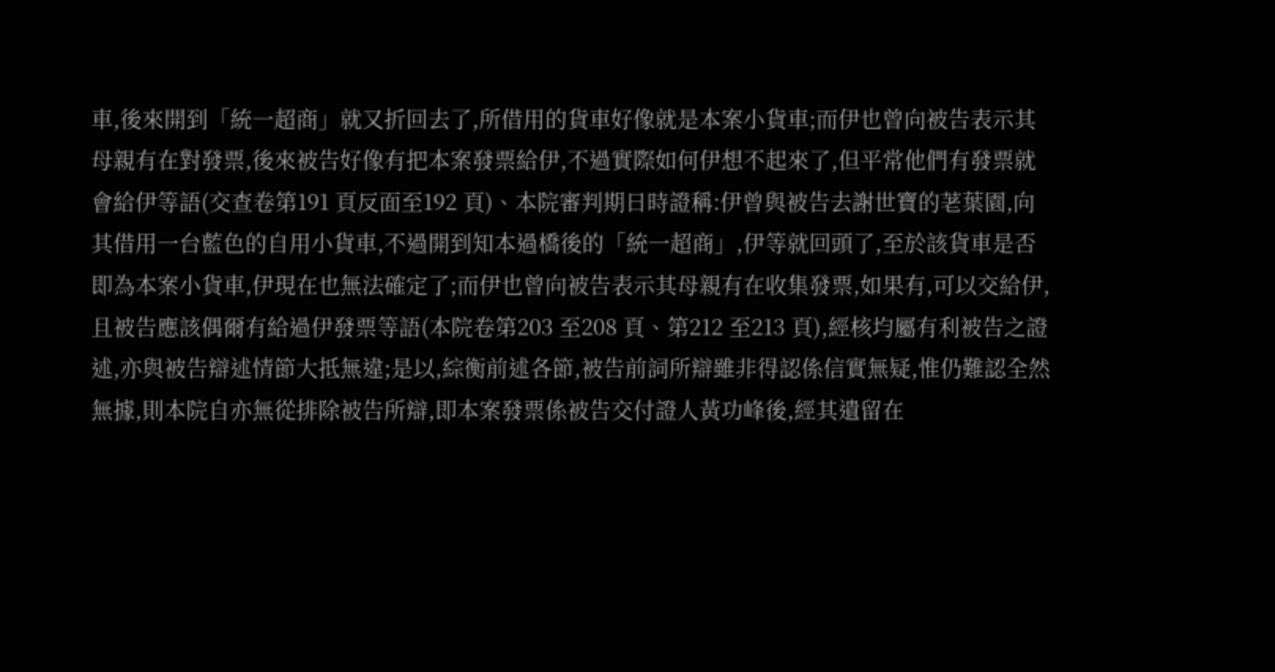車,後來開到「統一超商」就又折回去了,所借用的貨車好像就是本案小貨車;而伊也曾向被告表示其母親有在對發票,後來被告好像有把本案發票給伊,不過實際如何伊想不起來了,但平常他們有發票就會給伊等語(交查卷第191 頁反面至192 頁)、本院審判期日時證稱:伊曾與被告去謝世寶的荖葉園,向其借用一台藍色的自用小貨車,不過開到知本過橋後的「統一超商」,伊等就回頭了,至於該貨車是否即為本案小貨車,伊現在也無法確定了;而伊也曾向被告表示其母親有在收集發票,如果有,可以交給伊,且被告應該偶爾有給過伊發票等語(本院卷第203 至208 頁、第212 至213 頁),經核均屬有利被告之證述,亦與被告辯述情節大抵無違;是以,綜衡前述各節,被告前詞所辯雖非得認係信實無疑,惟仍難認全然無據,則本院自亦無從排除被告所辯,即本案發票係被告交付證人黃功峰後,經其遺留在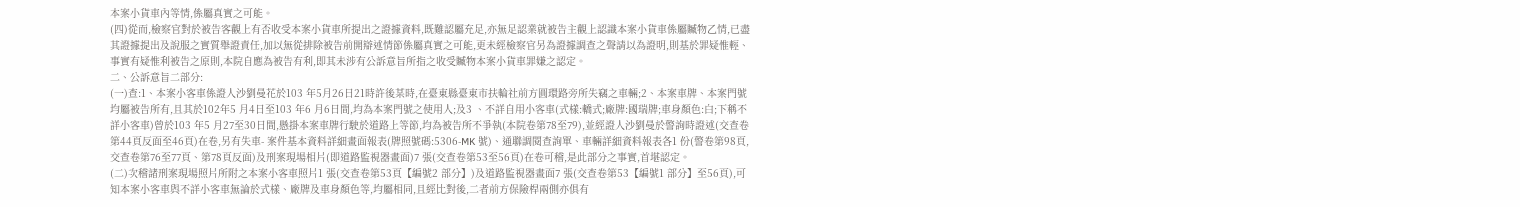本案小貨車內等情,係屬真實之可能。
(四)從而,檢察官對於被告客觀上有否收受本案小貨車所提出之證據資料,既難認屬充足,亦無足認業就被告主觀上認識本案小貨車係屬贓物乙情,已盡其證據提出及說服之實質舉證責任,加以無從排除被告前開辯述情節係屬真實之可能,更未經檢察官另為證據調查之聲請以為證明,則基於罪疑惟輕、事實有疑惟利被告之原則,本院自應為被告有利,即其未涉有公訴意旨所指之收受贓物本案小貨車罪嫌之認定。
二、公訴意旨二部分:
(一)查:1、本案小客車係證人沙劉曼花於103 年5月26日21時許後某時,在臺東縣臺東市扶輪社前方圓環路旁所失竊之車輛;2、本案車牌、本案門號均屬被告所有,且其於102年5 月4日至103 年6 月6日間,均為本案門號之使用人;及3 、不詳自用小客車(式樣:轎式;廠牌:國瑞牌;車身顏色:白;下稱不詳小客車)曾於103 年5 月27至30日間,懸掛本案車牌行駛於道路上等節,均為被告所不爭執(本院卷第78至79),並經證人沙劉曼於警詢時證述(交查卷第44頁反面至46頁)在卷,另有失車- 案件基本資料詳細畫面報表(牌照號碼:5306-MK 號)、通聯調閱查詢單、車輛詳細資料報表各1 份(警卷第98頁,交查卷第76至77頁、第78頁反面)及刑案現場相片(即道路監視器畫面)7 張(交查卷第53至56頁)在卷可稽,是此部分之事實,首堪認定。
(二)次稽諸刑案現場照片所附之本案小客車照片1 張(交查卷第53頁【編號2 部分】)及道路監視器畫面7 張(交查卷第53【編號1 部分】至56頁),可知本案小客車與不詳小客車無論於式樣、廠牌及車身顏色等,均屬相同,且經比對後,二者前方保險桿兩側亦俱有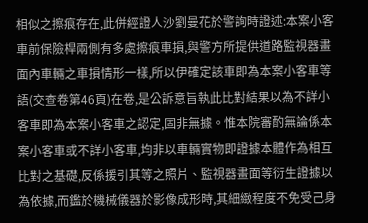相似之擦痕存在,此併經證人沙劉曼花於警詢時證述:本案小客車前保險桿兩側有多處擦痕車損,與警方所提供道路監視器畫面內車輛之車損情形一樣,所以伊確定該車即為本案小客車等語(交查卷第46頁)在卷,是公訴意旨執此比對結果以為不詳小客車即為本案小客車之認定,固非無據。惟本院審酌無論係本案小客車或不詳小客車,均非以車輛實物即證據本體作為相互比對之基礎,反係援引其等之照片、監視器畫面等衍生證據以為依據,而鑑於機械儀器於影像成形時,其細緻程度不免受己身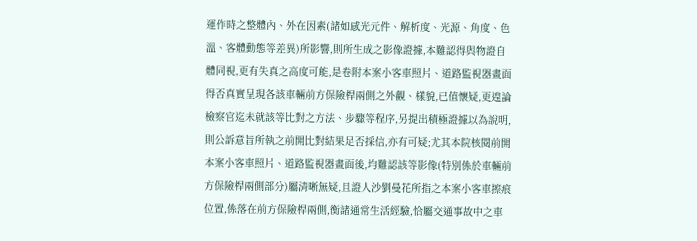運作時之整體內、外在因素(諸如感光元件、解析度、光源、角度、色溫、客體動態等差異)所影響,則所生成之影像證據,本難認得與物證自體同視,更有失真之高度可能,是卷附本案小客車照片、道路監視器畫面得否真實呈現各該車輛前方保險桿兩側之外觀、樣貌,已值懷疑,更遑論檢察官迄未就該等比對之方法、步驟等程序,另提出積極證據以為說明,則公訴意旨所執之前開比對結果足否採信,亦有可疑;尤其本院核閱前開本案小客車照片、道路監視器畫面後,均難認該等影像(特別係於車輛前方保險桿兩側部分)屬清晰無疑,且證人沙劉曼花所指之本案小客車擦痕位置,係落在前方保險桿兩側,衡諸通常生活經驗,恰屬交通事故中之車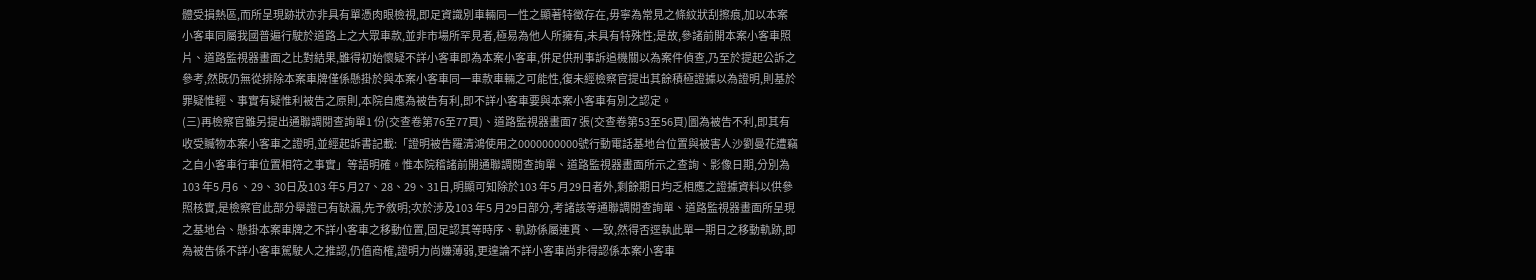體受損熱區,而所呈現跡狀亦非具有單憑肉眼檢視,即足資識別車輛同一性之顯著特徵存在,毋寧為常見之條紋狀刮擦痕,加以本案小客車同屬我國普遍行駛於道路上之大眾車款,並非市場所罕見者,極易為他人所擁有,未具有特殊性;是故,參諸前開本案小客車照片、道路監視器畫面之比對結果,雖得初始懷疑不詳小客車即為本案小客車,併足供刑事訴追機關以為案件偵查,乃至於提起公訴之參考,然既仍無從排除本案車牌僅係懸掛於與本案小客車同一車款車輛之可能性,復未經檢察官提出其餘積極證據以為證明,則基於罪疑惟輕、事實有疑惟利被告之原則,本院自應為被告有利,即不詳小客車要與本案小客車有別之認定。
(三)再檢察官雖另提出通聯調閱查詢單1 份(交查卷第76至77頁)、道路監視器畫面7 張(交查卷第53至56頁)圖為被告不利,即其有收受贓物本案小客車之證明,並經起訴書記載:「證明被告羅清鴻使用之0000000000號行動電話基地台位置與被害人沙劉曼花遭竊之自小客車行車位置相符之事實」等語明確。惟本院稽諸前開通聯調閱查詢單、道路監視器畫面所示之查詢、影像日期,分別為103 年5 月6 、29、30日及103 年5 月27、28、29、31日,明顯可知除於103 年5 月29日者外,剩餘期日均乏相應之證據資料以供參照核實,是檢察官此部分舉證已有缺漏,先予敘明;次於涉及103 年5 月29日部分,考諸該等通聯調閱查詢單、道路監視器畫面所呈現之基地台、懸掛本案車牌之不詳小客車之移動位置,固足認其等時序、軌跡係屬連貫、一致,然得否逕執此單一期日之移動軌跡,即為被告係不詳小客車駕駛人之推認,仍值商榷,證明力尚嫌薄弱,更遑論不詳小客車尚非得認係本案小客車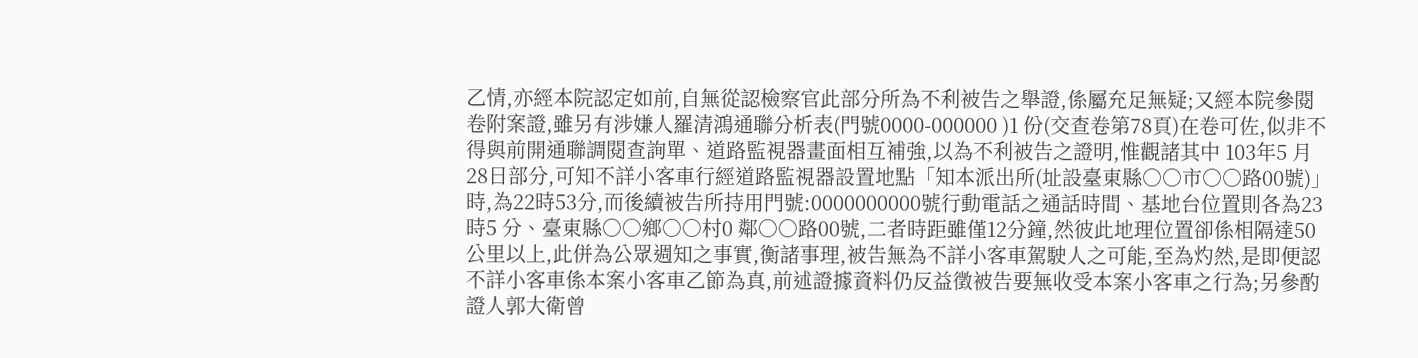乙情,亦經本院認定如前,自無從認檢察官此部分所為不利被告之舉證,係屬充足無疑;又經本院參閱卷附案證,雖另有涉嫌人羅清鴻通聯分析表(門號0000-000000 )1 份(交查卷第78頁)在卷可佐,似非不得與前開通聯調閱查詢單、道路監視器畫面相互補強,以為不利被告之證明,惟觀諸其中 103年5 月28日部分,可知不詳小客車行經道路監視器設置地點「知本派出所(址設臺東縣○○市○○路00號)」時,為22時53分,而後續被告所持用門號:0000000000號行動電話之通話時間、基地台位置則各為23時5 分、臺東縣○○鄉○○村0 鄰○○路00號,二者時距雖僅12分鐘,然彼此地理位置卻係相隔達50公里以上,此併為公眾週知之事實,衡諸事理,被告無為不詳小客車駕駛人之可能,至為灼然,是即便認不詳小客車係本案小客車乙節為真,前述證據資料仍反益徵被告要無收受本案小客車之行為;另參酌證人郭大衛曾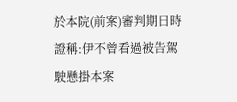於本院(前案)審判期日時證稱:伊不曾看過被告駕駛懸掛本案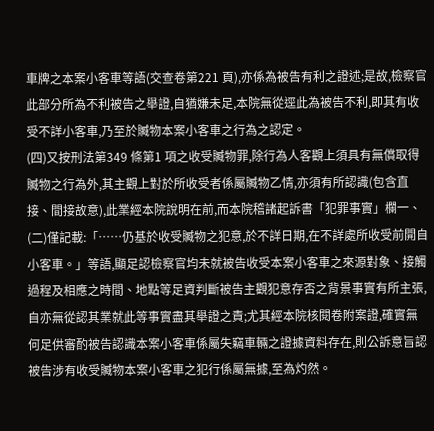車牌之本案小客車等語(交查卷第221 頁),亦係為被告有利之證述;是故,檢察官此部分所為不利被告之舉證,自猶嫌未足,本院無從逕此為被告不利,即其有收受不詳小客車,乃至於贓物本案小客車之行為之認定。
(四)又按刑法第349 條第1 項之收受贓物罪,除行為人客觀上須具有無償取得贓物之行為外,其主觀上對於所收受者係屬贓物乙情,亦須有所認識(包含直接、間接故意),此業經本院說明在前,而本院稽諸起訴書「犯罪事實」欄一、(二)僅記載:「……仍基於收受贓物之犯意,於不詳日期,在不詳處所收受前開自小客車。」等語,顯足認檢察官均未就被告收受本案小客車之來源對象、接觸過程及相應之時間、地點等足資判斷被告主觀犯意存否之背景事實有所主張,自亦無從認其業就此等事實盡其舉證之責;尤其經本院核閱卷附案證,確實無何足供審酌被告認識本案小客車係屬失竊車輛之證據資料存在,則公訴意旨認被告涉有收受贓物本案小客車之犯行係屬無據,至為灼然。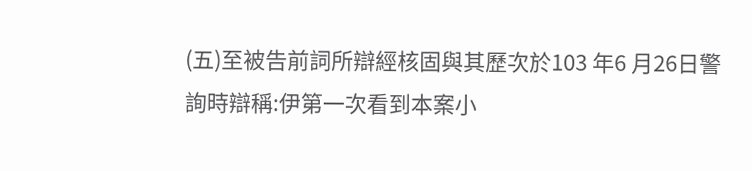(五)至被告前詞所辯經核固與其歷次於103 年6 月26日警詢時辯稱:伊第一次看到本案小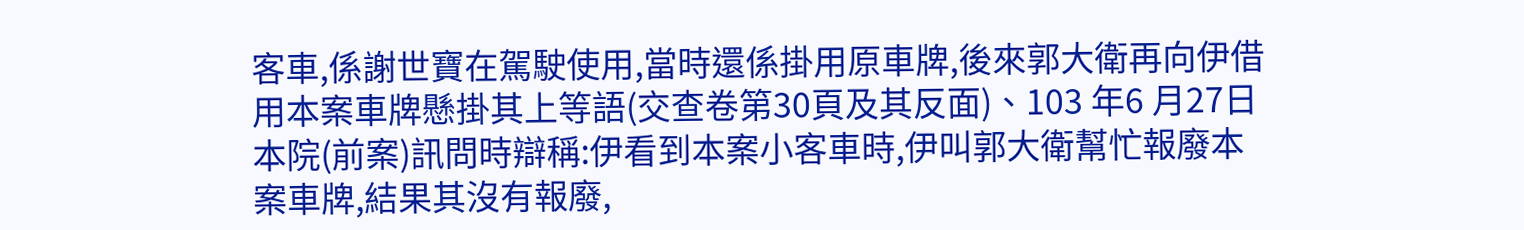客車,係謝世寶在駕駛使用,當時還係掛用原車牌,後來郭大衛再向伊借用本案車牌懸掛其上等語(交查卷第30頁及其反面)、103 年6 月27日本院(前案)訊問時辯稱:伊看到本案小客車時,伊叫郭大衛幫忙報廢本案車牌,結果其沒有報廢,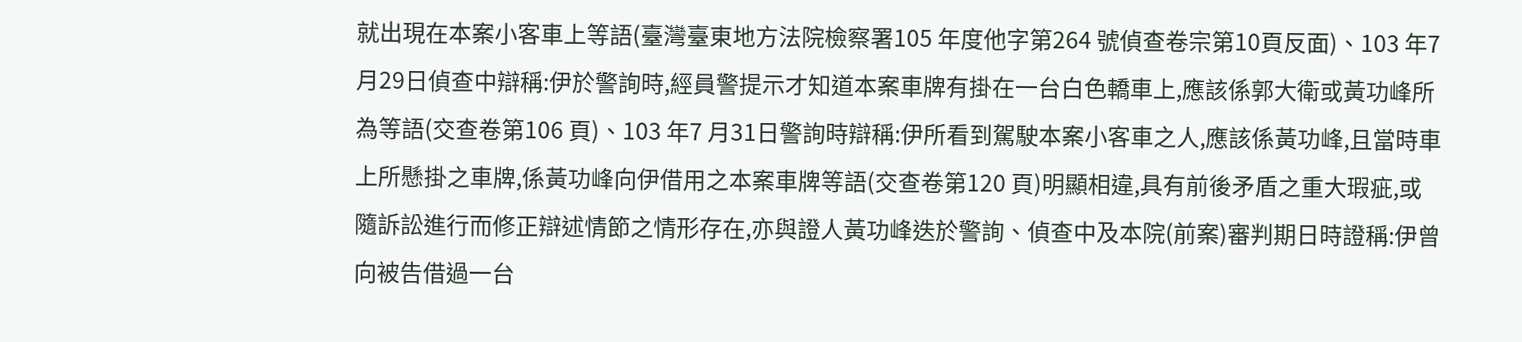就出現在本案小客車上等語(臺灣臺東地方法院檢察署105 年度他字第264 號偵查卷宗第10頁反面)、103 年7 月29日偵查中辯稱:伊於警詢時,經員警提示才知道本案車牌有掛在一台白色轎車上,應該係郭大衛或黃功峰所為等語(交查卷第106 頁)、103 年7 月31日警詢時辯稱:伊所看到駕駛本案小客車之人,應該係黃功峰,且當時車上所懸掛之車牌,係黃功峰向伊借用之本案車牌等語(交查卷第120 頁)明顯相違,具有前後矛盾之重大瑕疵,或隨訴訟進行而修正辯述情節之情形存在,亦與證人黃功峰迭於警詢、偵查中及本院(前案)審判期日時證稱:伊曾向被告借過一台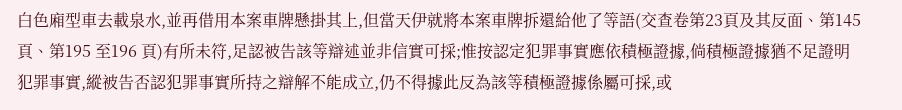白色廂型車去載泉水,並再借用本案車牌懸掛其上,但當天伊就將本案車牌拆還給他了等語(交查卷第23頁及其反面、第145 頁、第195 至196 頁)有所未符,足認被告該等辯述並非信實可採;惟按認定犯罪事實應依積極證據,倘積極證據猶不足證明犯罪事實,縱被告否認犯罪事實所持之辯解不能成立,仍不得據此反為該等積極證據係屬可採,或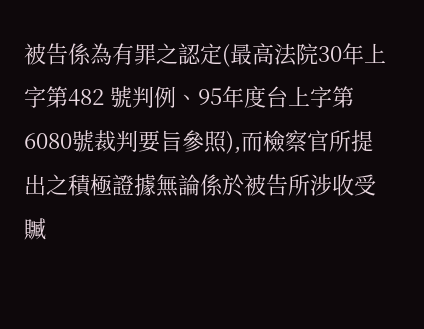被告係為有罪之認定(最高法院30年上字第482 號判例、95年度台上字第6080號裁判要旨參照),而檢察官所提出之積極證據無論係於被告所涉收受贓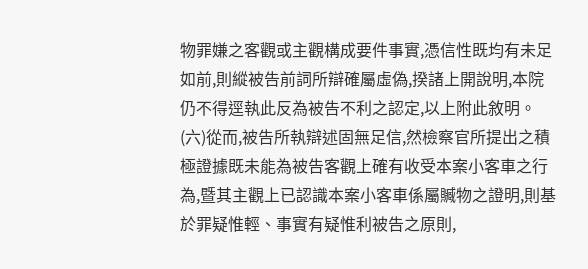物罪嫌之客觀或主觀構成要件事實,憑信性既均有未足如前,則縱被告前詞所辯確屬虛偽,揆諸上開說明,本院仍不得逕執此反為被告不利之認定,以上附此敘明。
(六)從而,被告所執辯述固無足信,然檢察官所提出之積極證據既未能為被告客觀上確有收受本案小客車之行為,暨其主觀上已認識本案小客車係屬贓物之證明,則基於罪疑惟輕、事實有疑惟利被告之原則,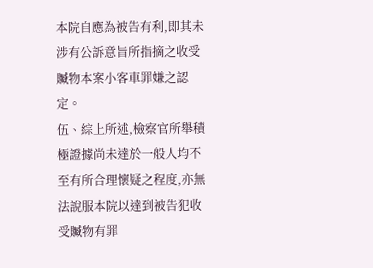本院自應為被告有利,即其未涉有公訴意旨所指摘之收受贓物本案小客車罪嫌之認定。
伍、綜上所述,檢察官所舉積極證據尚未達於一般人均不至有所合理懷疑之程度,亦無法說服本院以達到被告犯收受贓物有罪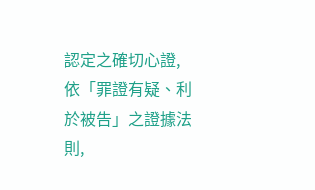認定之確切心證,依「罪證有疑、利於被告」之證據法則,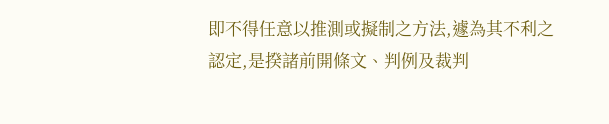即不得任意以推測或擬制之方法,遽為其不利之認定,是揆諸前開條文、判例及裁判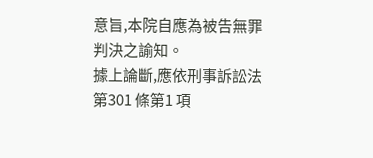意旨,本院自應為被告無罪判決之諭知。
據上論斷,應依刑事訴訟法第301 條第1 項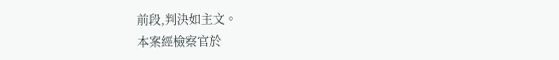前段,判決如主文。
本案經檢察官於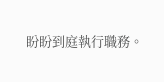盼盼到庭執行職務。